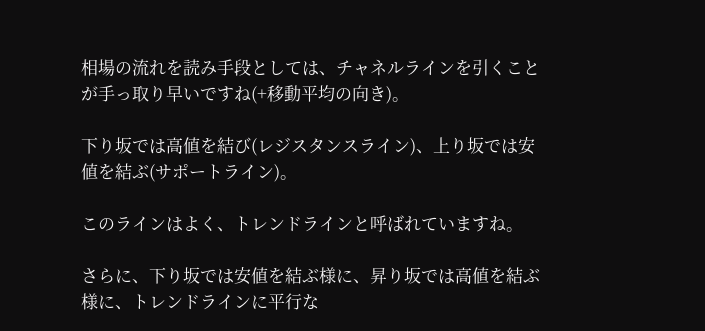相場の流れを読み手段としては、チャネルラインを引くことが手っ取り早いですね(+移動平均の向き)。

下り坂では高値を結び(レジスタンスライン)、上り坂では安値を結ぶ(サポートライン)。

このラインはよく、トレンドラインと呼ばれていますね。

さらに、下り坂では安値を結ぶ様に、昇り坂では高値を結ぶ様に、トレンドラインに平行な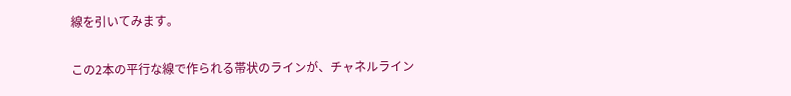線を引いてみます。

この2本の平行な線で作られる帯状のラインが、チャネルライン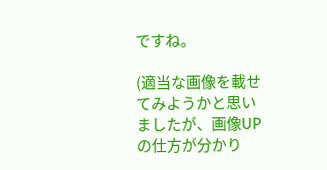ですね。

(適当な画像を載せてみようかと思いましたが、画像UPの仕方が分かり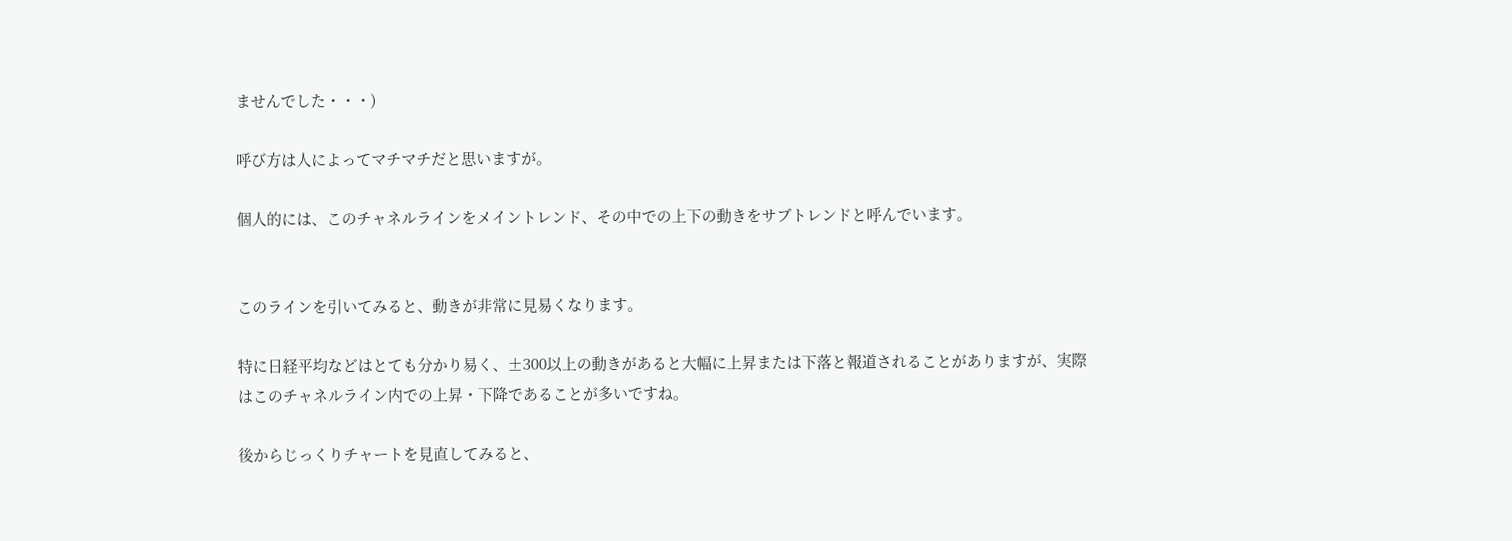ませんでした・・・)

呼び方は人によってマチマチだと思いますが。

個人的には、このチャネルラインをメイントレンド、その中での上下の動きをサブトレンドと呼んでいます。


このラインを引いてみると、動きが非常に見易くなります。

特に日経平均などはとても分かり易く、±300以上の動きがあると大幅に上昇または下落と報道されることがありますが、実際はこのチャネルライン内での上昇・下降であることが多いですね。

後からじっくりチャートを見直してみると、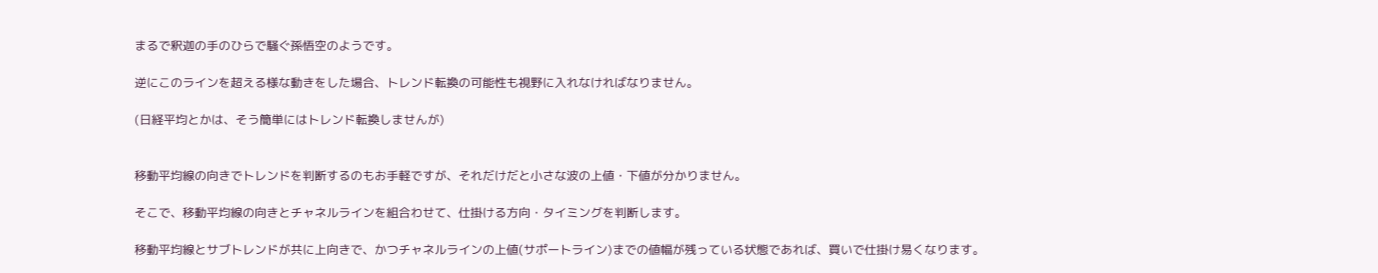まるで釈迦の手のひらで騒ぐ孫悟空のようです。

逆にこのラインを超える様な動きをした場合、トレンド転換の可能性も視野に入れなければなりません。

(日経平均とかは、そう簡単にはトレンド転換しませんが)


移動平均線の向きでトレンドを判断するのもお手軽ですが、それだけだと小さな波の上値・下値が分かりません。

そこで、移動平均線の向きとチャネルラインを組合わせて、仕掛ける方向・タイミングを判断します。

移動平均線とサブトレンドが共に上向きで、かつチャネルラインの上値(サポートライン)までの値幅が残っている状態であれば、買いで仕掛け易くなります。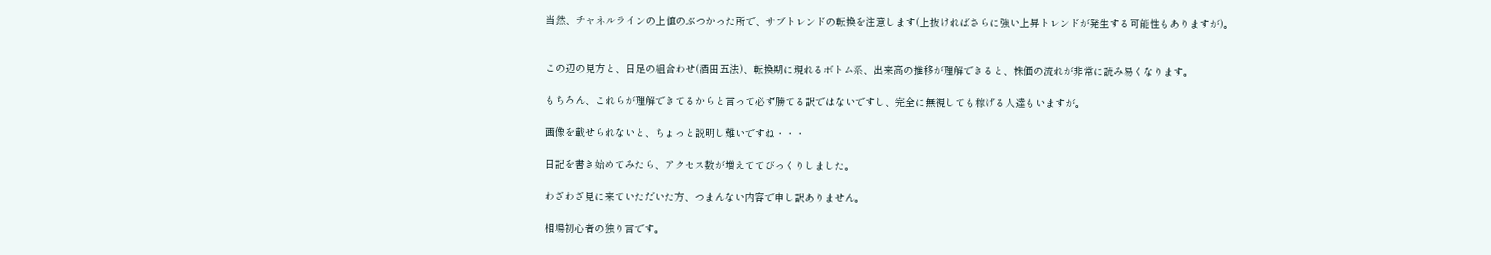当然、チャネルラインの上値のぶつかった所で、サブトレンドの転換を注意します(上抜ければさらに強い上昇トレンドが発生する可能性もありますが)。


この辺の見方と、日足の組合わせ(酒田五法)、転換期に現れるボトム系、出来高の推移が理解できると、株価の流れが非常に読み易くなります。

もちろん、これらが理解できてるからと言って必ず勝てる訳ではないですし、完全に無視しても稼げる人達もいますが。

画像を載せられないと、ちょっと説明し難いですね・・・

日記を書き始めてみたら、アクセス数が増えててびっくりしました。

わざわざ見に来ていただいた方、つまんない内容で申し訳ありません。

相場初心者の独り言です。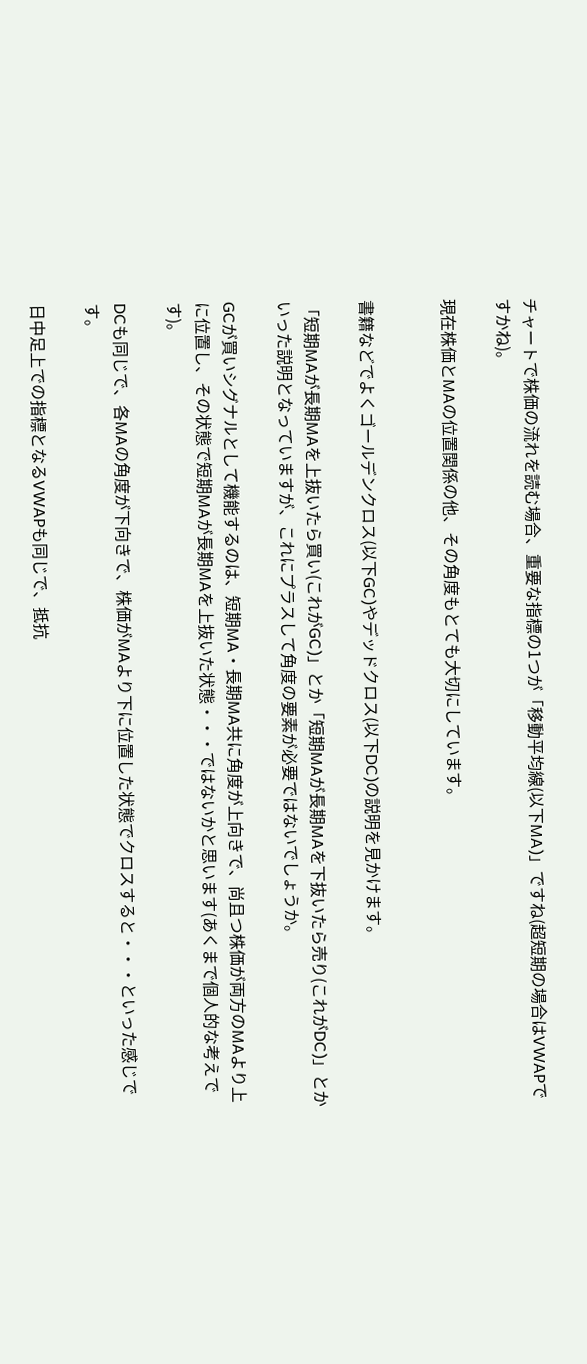チャートで株価の流れを読む場合、重要な指標の1つが「移動平均線(以下MA)」ですね(超短期の場合はVWAPですかね)。

現在株価とMAの位置関係の他、その角度もとても大切にしています。


書籍などでよくゴールデンクロス(以下GC)やデッドクロス(以下DC)の説明を見かけます。

「短期MAが長期MAを上抜いたら買い(これがGC)」とか「短期MAが長期MAを下抜いたら売り(これがDC)」とかいった説明となっていますが、これにプラスして角度の要素が必要ではないでしょうか。

GCが買いシグナルとして機能するのは、短期MA・長期MA共に角度が上向きで、尚且つ株価が両方のMAより上に位置し、その状態で短期MAが長期MAを上抜いた状態・・・ではないかと思います(あくまで個人的な考えです)。

DCも同じで、各MAの角度が下向きで、株価がMAより下に位置した状態でクロスすると・・・といった感じです。

日中足上での指標となるVWAPも同じで、抵抗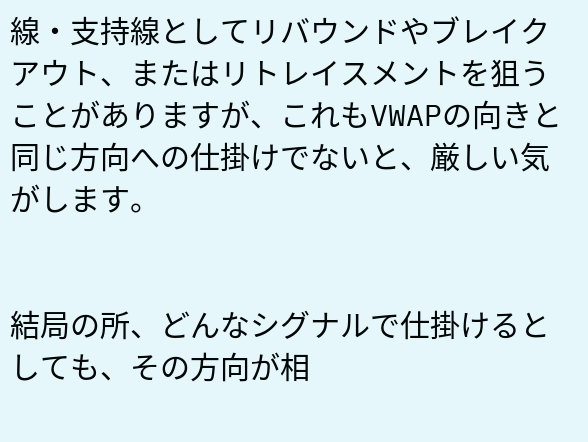線・支持線としてリバウンドやブレイクアウト、またはリトレイスメントを狙うことがありますが、これもVWAPの向きと同じ方向への仕掛けでないと、厳しい気がします。


結局の所、どんなシグナルで仕掛けるとしても、その方向が相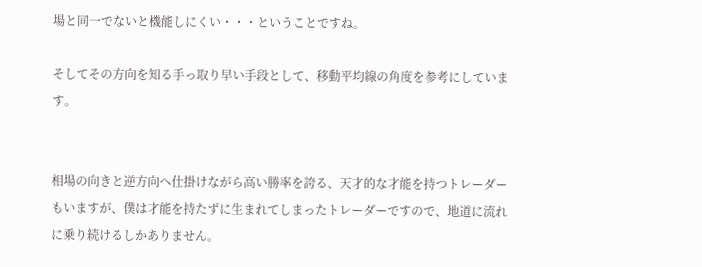場と同一でないと機能しにくい・・・ということですね。

そしてその方向を知る手っ取り早い手段として、移動平均線の角度を参考にしています。


相場の向きと逆方向へ仕掛けながら高い勝率を誇る、天才的な才能を持つトレーダーもいますが、僕は才能を持たずに生まれてしまったトレーダーですので、地道に流れに乗り続けるしかありません。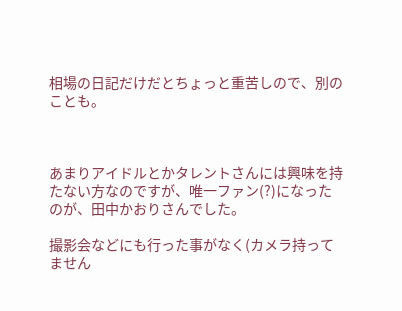相場の日記だけだとちょっと重苦しので、別のことも。



あまりアイドルとかタレントさんには興味を持たない方なのですが、唯一ファン(?)になったのが、田中かおりさんでした。

撮影会などにも行った事がなく(カメラ持ってません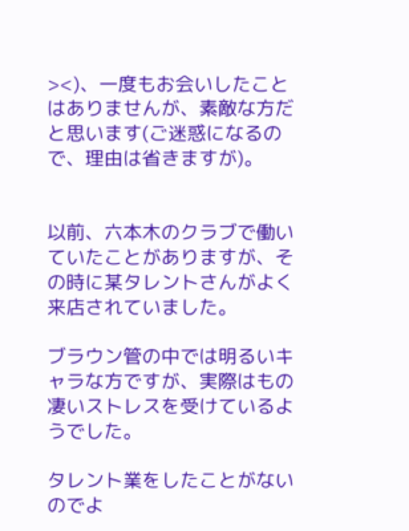><)、一度もお会いしたことはありませんが、素敵な方だと思います(ご迷惑になるので、理由は省きますが)。


以前、六本木のクラブで働いていたことがありますが、その時に某タレントさんがよく来店されていました。

ブラウン管の中では明るいキャラな方ですが、実際はもの凄いストレスを受けているようでした。

タレント業をしたことがないのでよ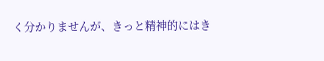く分かりませんが、きっと精神的にはき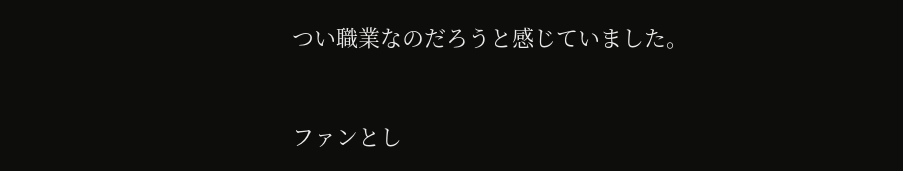つい職業なのだろうと感じていました。


ファンとし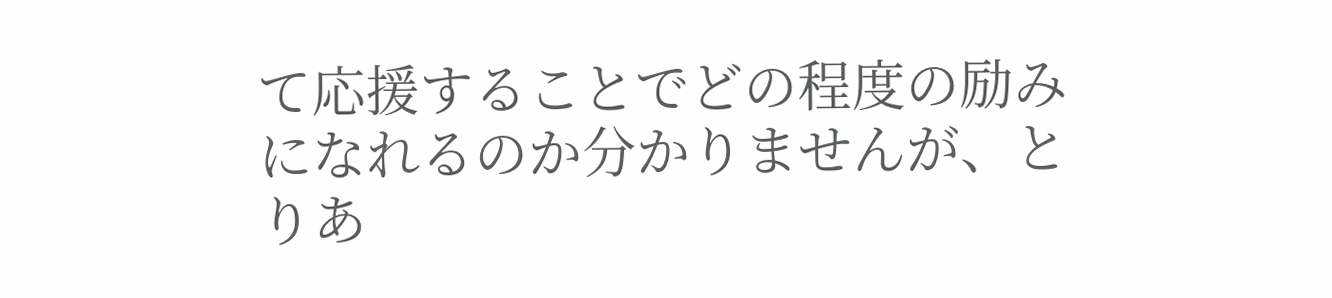て応援することでどの程度の励みになれるのか分かりませんが、とりあ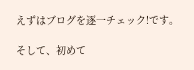えずはブログを逐一チェック!です。

そして、初めて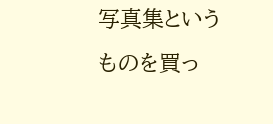写真集というものを買っ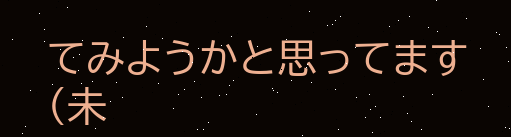てみようかと思ってます(未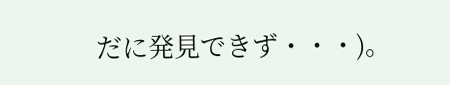だに発見できず・・・)。